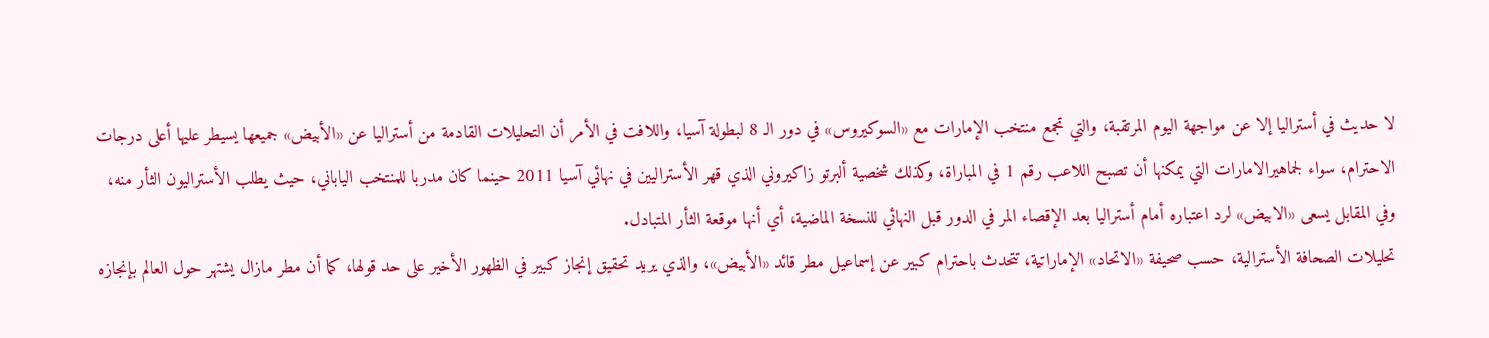لا حديث في أستراليا إلا عن مواجهة اليوم المرتقبة، والتي تجمع منتخب الإمارات مع «السوكيروس» في دور الـ 8 لبطولة آسيا، واللافت في الأمر أن التحليلات القادمة من أستراليا عن «الأبيض» جميعها يسيطر عليها أعلى درجات الاحترام، سواء لجماهيرالامارات التي يمكنها أن تصبح اللاعب رقم 1 في المباراة، وكذلك شخصية ألبرتو زاكيروني الذي قهر الأستراليين في نهائي آسيا 2011 حينما كان مدربا للمنتخب الياباني، حيث يطلب الأستراليون الثأر منه، وفي المقابل يسعى «الابيض» لرد اعتباره أمام أستراليا بعد الإقصاء المر في الدور قبل النهائي للنسخة الماضية، أي أنها موقعة الثأر المتبادل.
تحليلات الصحافة الأسترالية، حسب صحيفة «الاتحاد» الإماراتية، تتحدث باحترام كبير عن إسماعيل مطر قائد «الأبيض»، والذي يريد تحقيق إنجاز كبير في الظهور الأخير على حد قولها، كما أن مطر مازال يشتهر حول العالم بإنجازه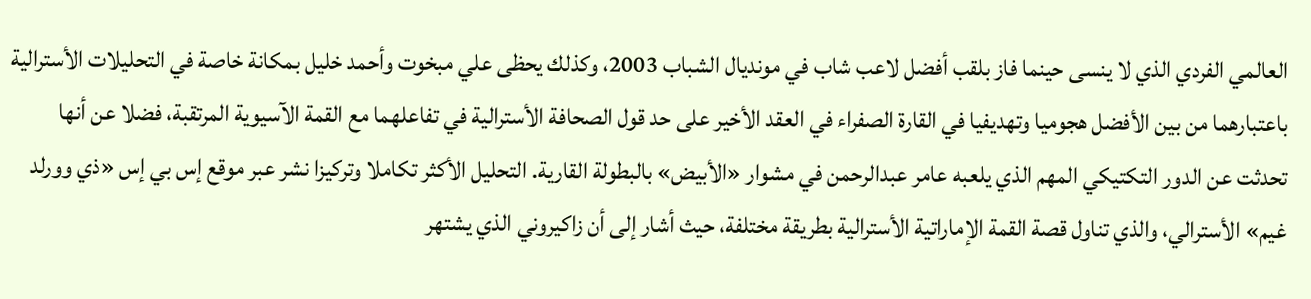العالمي الفردي الذي لا ينسى حينما فاز بلقب أفضل لاعب شاب في مونديال الشباب 2003، وكذلك يحظى علي مبخوت وأحمد خليل بمكانة خاصة في التحليلات الأسترالية باعتبارهما من بين الأفضل هجوميا وتهديفيا في القارة الصفراء في العقد الأخير على حد قول الصحافة الأسترالية في تفاعلهما مع القمة الآسيوية المرتقبة، فضلا عن أنها تحدثت عن الدور التكتيكي المهم الذي يلعبه عامر عبدالرحمن في مشوار «الأبيض» بالبطولة القارية. التحليل الأكثر تكاملا وتركيزا نشر عبر موقع إس بي إس «ذي وورلد غيم» الأسترالي، والذي تناول قصة القمة الإماراتية الأسترالية بطريقة مختلفة، حيث أشار إلى أن زاكيروني الذي يشتهر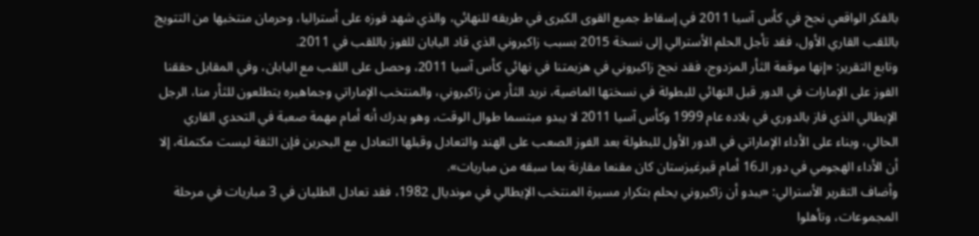بالفكر الواقعي نجح في كأس آسيا 2011 في إسقاط جميع القوى الكبرى في طريقه للنهائي، والذي شهد فوزه على أستراليا، وحرمان منتخبها من التتويج باللقب القاري الأول، فقد تأجل الحلم الأسترالي إلى نسخة 2015 بسبب زاكيروني الذي قاد اليابان للفوز باللقب في 2011.
وتابع التقرير: «إنها موقعة الثأر المزدوج، فقد نجح زاكيروني في هزيمتنا في نهائي كأس آسيا 2011، وحصل على اللقب مع اليابان، وفي المقابل حققنا الفوز على الإمارات في الدور قبل النهائي للبطولة في نسختها الماضية، نريد الثأر من زاكيروني، والمنتخب الإماراتي وجماهيره يتطلعون للثأر منا، الرجل الإيطالي الذي فاز بالدوري في بلاده عام 1999 وكأس آسيا 2011 لا يبدو مبتسما طوال الوقت، وهو يدرك أنه أمام مهمة صعبة في التحدي القاري الحالي، وبناء على الأداء الإماراتي في الدور الأول للبطولة بعد الفوز الصعب على الهند والتعادل وقبلها التعادل مع البحرين فإن الثقة ليست مكتملة، إلا أن الأداء الهجومي في دور الـ16 أمام قيرغيزستان كان مقنعا مقارنة بما سبقه من مباريات».
وأضاف التقرير الأسترالي: «يبدو أن زاكيروني يحلم بتكرار مسيرة المنتخب الإيطالي في مونديال 1982، فقد تعادل الطليان في 3 مباريات في مرحلة المجموعات، وتأهلوا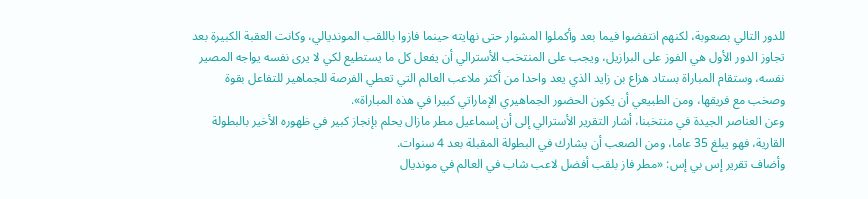للدور التالي بصعوبة، لكنهم انتفضوا فيما بعد وأكملوا المشوار حتى نهايته حينما فازوا باللقب المونديالي، وكانت العقبة الكبيرة بعد تجاوز الدور الأول هي الفوز على البرازيل، ويجب على المنتخب الأسترالي أن يفعل كل ما يستطيع لكي لا يرى نفسه يواجه المصير نفسه، وستقام المباراة بستاد هزاع بن زايد الذي يعد واحدا من أكثر ملاعب العالم التي تعطي الفرصة للجماهير للتفاعل بقوة وصخب مع فريقها، ومن الطبيعي أن يكون الحضور الجماهيري الإماراتي كبيرا في هذه المباراة».
وعن العناصر الجيدة في منتخبنا، أشار التقرير الأسترالي إلى أن إسماعيل مطر مازال يحلم بإنجاز كبير في ظهوره الأخير بالبطولة القارية، فهو يبلغ 35 عاما، ومن الصعب أن يشارك في البطولة المقبلة بعد 4 سنوات.
وأضاف تقرير إس بي إس: «مطر فاز بلقب أفضل لاعب شاب في العالم في مونديال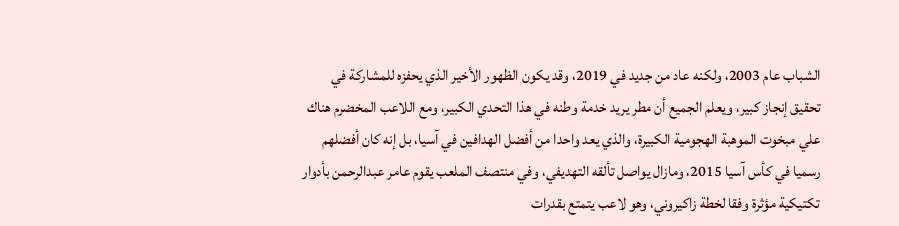الشباب عام 2003، ولكنه عاد من جديد في 2019، وقد يكون الظهور الأخير الذي يحفزه للمشاركة في تحقيق إنجاز كبير، ويعلم الجميع أن مطر يريد خدمة وطنه في هذا التحدي الكبير، ومع اللاعب المخضرم هناك علي مبخوت الموهبة الهجومية الكبيرة، والذي يعد واحدا من أفضل الهدافين في آسيا، بل إنه كان أفضلهم رسميا في كأس آسيا 2015، ومازال يواصل تألقه التهديفي، وفي منتصف الملعب يقوم عامر عبدالرحمن بأدوار تكتيكية مؤثرة وفقا لخطة زاكيروني، وهو لاعب يتمتع بقدرات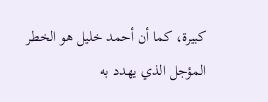كبيرة، كما أن أحمد خليل هو الخطر المؤجل الذي يهدد به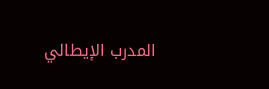المدرب الإيطالي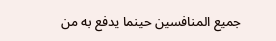جميع المنافسين حينما يدفع به من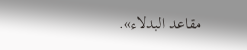مقاعد البدلاء».